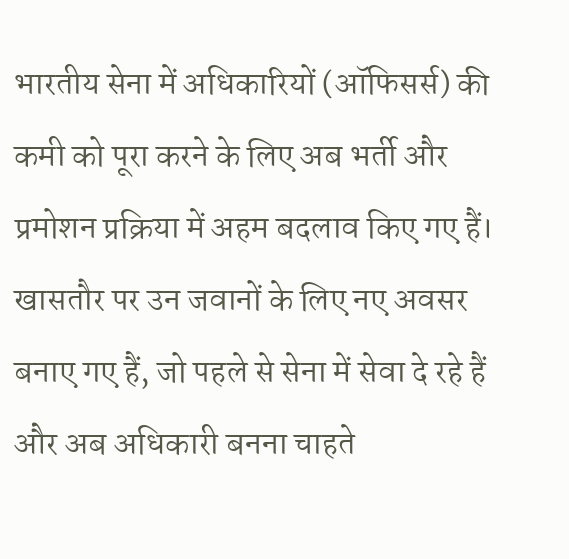भारतीय सेना में अधिकारियों (ऑफिसर्स) की कमी को पूरा करने के लिए अब भर्ती और प्रमोशन प्रक्रिया में अहम बदलाव किए गए हैं। खासतौर पर उन जवानों के लिए नए अवसर बनाए गए हैं, जो पहले से सेना में सेवा दे रहे हैं और अब अधिकारी बनना चाहते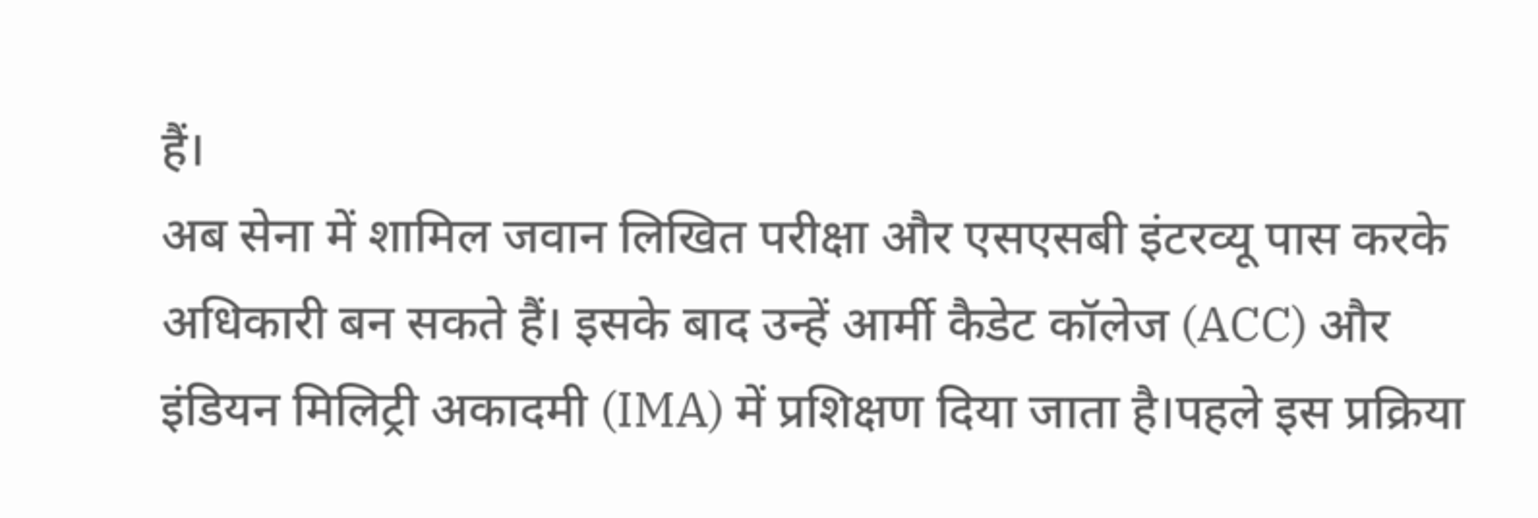हैं।
अब सेना में शामिल जवान लिखित परीक्षा और एसएसबी इंटरव्यू पास करके अधिकारी बन सकते हैं। इसके बाद उन्हें आर्मी कैडेट कॉलेज (ACC) और इंडियन मिलिट्री अकादमी (IMA) में प्रशिक्षण दिया जाता है।पहले इस प्रक्रिया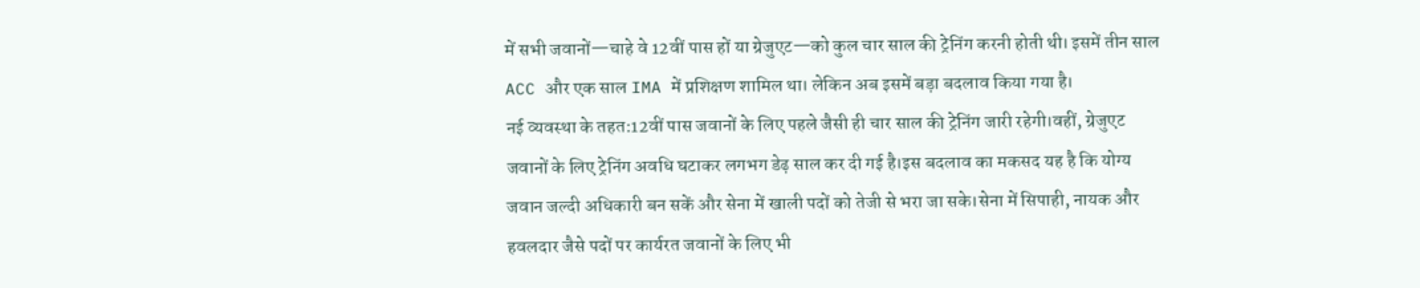में सभी जवानों—चाहे वे 12वीं पास हों या ग्रेजुएट—को कुल चार साल की ट्रेनिंग करनी होती थी। इसमें तीन साल ACC और एक साल IMA में प्रशिक्षण शामिल था। लेकिन अब इसमें बड़ा बदलाव किया गया है।
नई व्यवस्था के तहत:12वीं पास जवानों के लिए पहले जैसी ही चार साल की ट्रेनिंग जारी रहेगी।वहीं, ग्रेजुएट जवानों के लिए ट्रेनिंग अवधि घटाकर लगभग डेढ़ साल कर दी गई है।इस बदलाव का मकसद यह है कि योग्य जवान जल्दी अधिकारी बन सकें और सेना में खाली पदों को तेजी से भरा जा सके।सेना में सिपाही, नायक और हवलदार जैसे पदों पर कार्यरत जवानों के लिए भी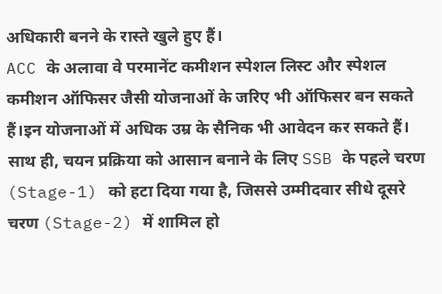अधिकारी बनने के रास्ते खुले हुए हैं।
ACC के अलावा वे परमानेंट कमीशन स्पेशल लिस्ट और स्पेशल कमीशन ऑफिसर जैसी योजनाओं के जरिए भी ऑफिसर बन सकते हैं।इन योजनाओं में अधिक उम्र के सैनिक भी आवेदन कर सकते हैं। साथ ही, चयन प्रक्रिया को आसान बनाने के लिए SSB के पहले चरण (Stage-1) को हटा दिया गया है, जिससे उम्मीदवार सीधे दूसरे चरण (Stage-2) में शामिल हो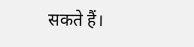सकते हैं।